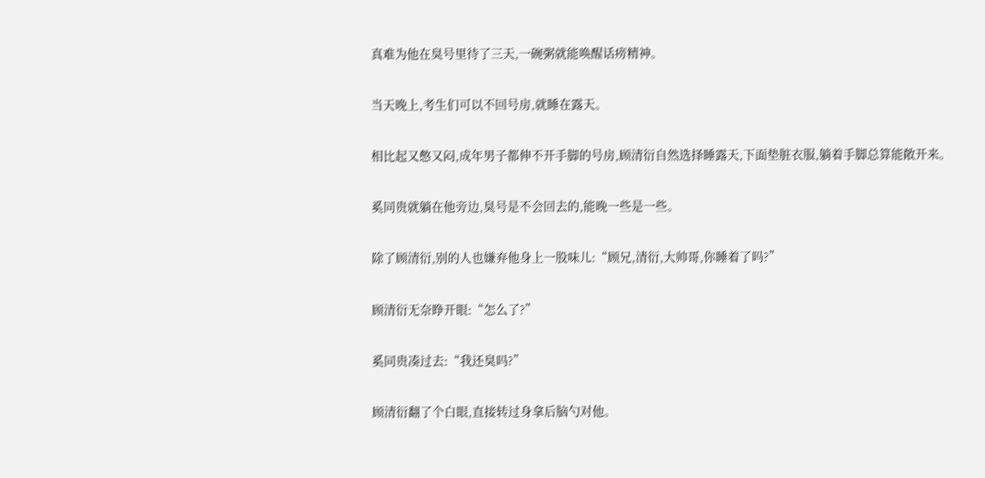真难为他在臭号里待了三天,一碗粥就能唤醒话痨精神。

当天晚上,考生们可以不回号房,就睡在露天。

相比起又憋又闷,成年男子都伸不开手脚的号房,顾清衍自然选择睡露天,下面垫脏衣服,躺着手脚总算能敞开来。

奚同贵就躺在他旁边,臭号是不会回去的,能晚一些是一些。

除了顾清衍,别的人也嫌弃他身上一股味儿:“顾兄,清衍,大帅哥,你睡着了吗?”

顾清衍无奈睁开眼:“怎么了?”

奚同贵凑过去:“我还臭吗?”

顾清衍翻了个白眼,直接转过身拿后脑勺对他。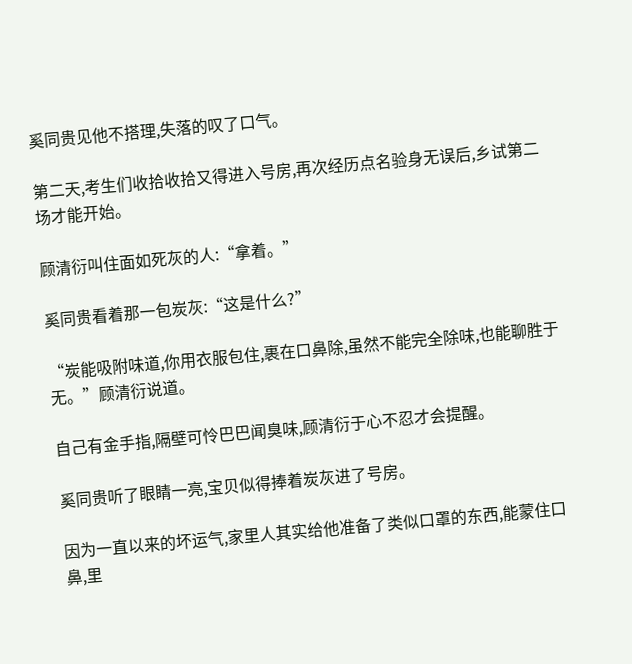奚同贵见他不搭理,失落的叹了口气。

第二天,考生们收拾收拾又得进入号房,再次经历点名验身无误后,乡试第二场才能开始。

顾清衍叫住面如死灰的人:“拿着。”

奚同贵看着那一包炭灰:“这是什么?”

“炭能吸附味道,你用衣服包住,裹在口鼻除,虽然不能完全除味,也能聊胜于无。”顾清衍说道。

自己有金手指,隔壁可怜巴巴闻臭味,顾清衍于心不忍才会提醒。

奚同贵听了眼睛一亮,宝贝似得捧着炭灰进了号房。

因为一直以来的坏运气,家里人其实给他准备了类似口罩的东西,能蒙住口鼻,里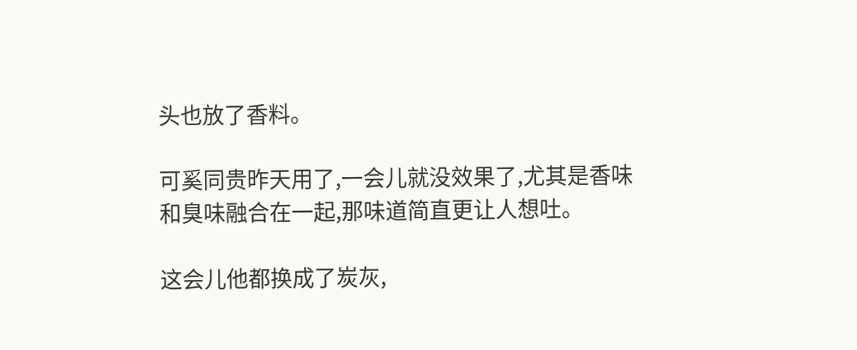头也放了香料。

可奚同贵昨天用了,一会儿就没效果了,尤其是香味和臭味融合在一起,那味道简直更让人想吐。

这会儿他都换成了炭灰,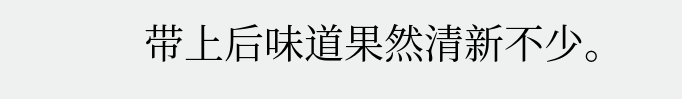带上后味道果然清新不少。